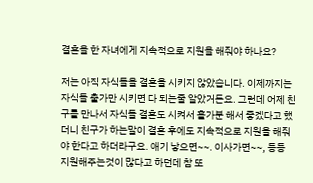결혼을 한 자녀에게 지속적으로 지원을 해줘야 하나요?

저는 아직 자식들을 결혼을 시키지 않았습니다. 이제까지는 자식들 출가만 시키면 다 되는줄 알았거든요. 그런데 어제 친구를 만나서 자식들 결혼도 시켜서 홀가분 해서 좋겠다고 했더니 친구가 하는말이 결혼 후에도 지속적으로 지원을 해줘야 한다고 하더라구요. 애기 낳으면~~. 이사가면~~, 등등 지원해주는것이 많다고 하던데 참 또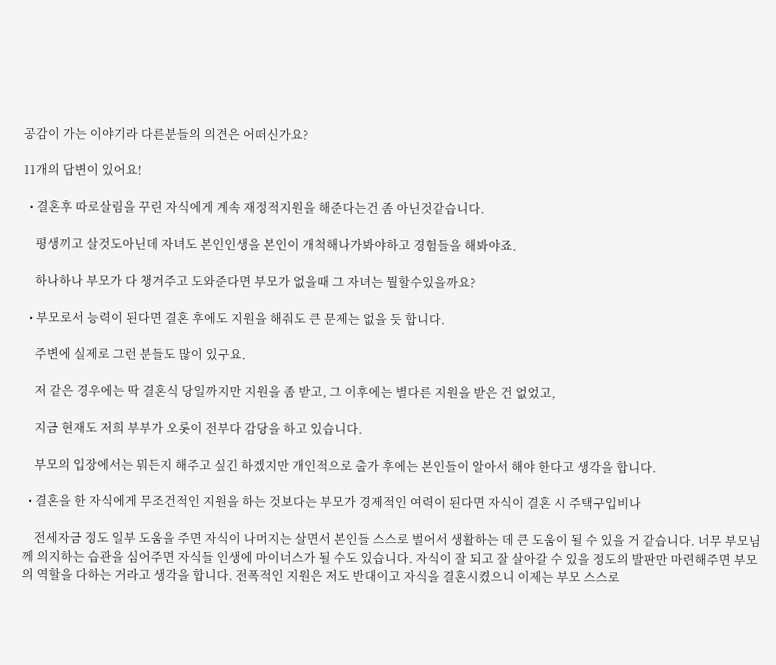공감이 가는 이야기라 다른분들의 의견은 어떠신가요?

11개의 답변이 있어요!

  • 결혼후 따로살림을 꾸린 자식에게 계속 재정적지원을 해준다는건 좀 아닌것같습니다.

    평생끼고 살것도아닌데 자녀도 본인인생을 본인이 개척해나가봐야하고 경험들을 해봐야죠.

    하나하나 부모가 다 챙겨주고 도와준다면 부모가 없을때 그 자녀는 뭘할수있을까요?

  • 부모로서 능력이 된다면 결혼 후에도 지원을 해줘도 큰 문제는 없을 듯 합니다.

    주변에 실제로 그런 분들도 많이 있구요.

    저 같은 경우에는 딱 결혼식 당일까지만 지원을 좀 받고, 그 이후에는 별다른 지원을 받은 건 없었고,

    지금 현재도 저희 부부가 오롯이 전부다 감당을 하고 있습니다.

    부모의 입장에서는 뭐든지 해주고 싶긴 하겠지만 개인적으로 출가 후에는 본인들이 알아서 해야 한다고 생각을 합니다.

  • 결혼을 한 자식에게 무조건적인 지원을 하는 것보다는 부모가 경제적인 여력이 된다면 자식이 결혼 시 주택구입비나

    전세자금 정도 일부 도움을 주면 자식이 나머지는 살면서 본인들 스스로 벌어서 생활하는 데 큰 도움이 될 수 있을 거 같습니다. 너무 부모님께 의지하는 습관을 심어주면 자식들 인생에 마이너스가 될 수도 있습니다. 자식이 잘 되고 잘 살아갈 수 있을 정도의 발판만 마련해주면 부모의 역할을 다하는 거라고 생각을 합니다. 전폭적인 지원은 저도 반대이고 자식을 결혼시켰으니 이제는 부모 스스로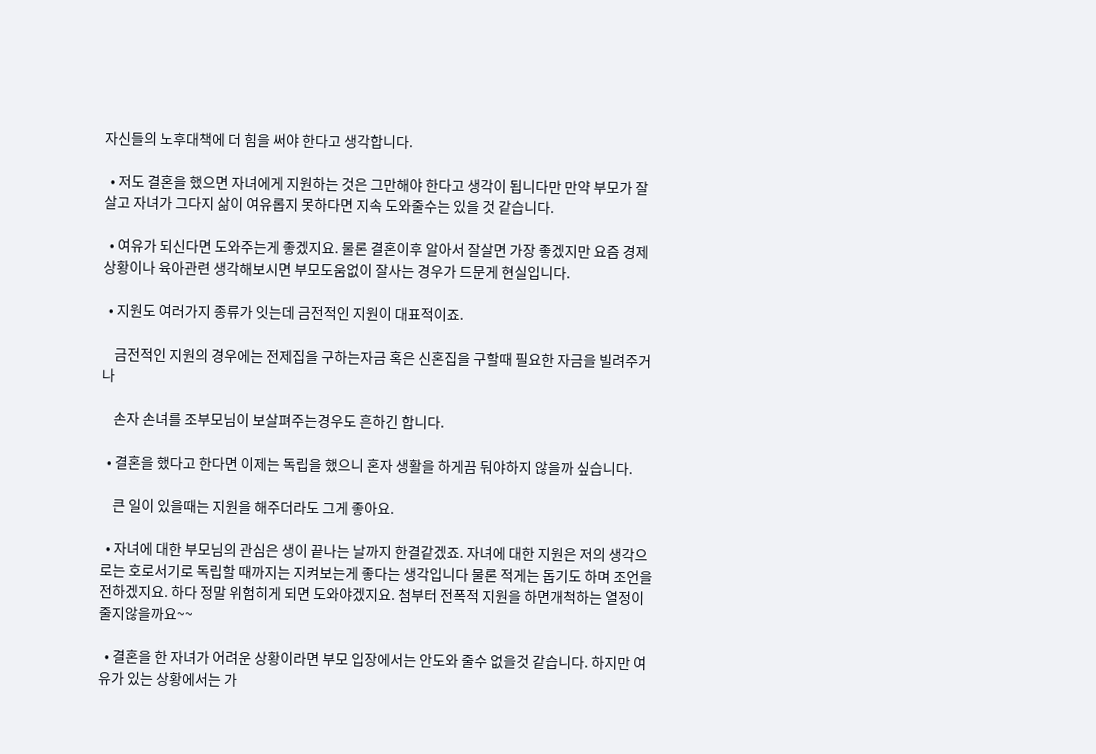자신들의 노후대책에 더 힘을 써야 한다고 생각합니다.

  • 저도 결혼을 했으면 자녀에게 지원하는 것은 그만해야 한다고 생각이 됩니다만 만약 부모가 잘 살고 자녀가 그다지 삶이 여유롭지 못하다면 지속 도와줄수는 있을 것 같습니다.

  • 여유가 되신다면 도와주는게 좋겠지요. 물론 결혼이후 알아서 잘살면 가장 좋겠지만 요즘 경제상황이나 육아관련 생각해보시면 부모도움없이 잘사는 경우가 드문게 현실입니다.

  • 지원도 여러가지 종류가 잇는데 금전적인 지원이 대표적이죠.

    금전적인 지원의 경우에는 전제집을 구하는자금 혹은 신혼집을 구할때 필요한 자금을 빌려주거나

    손자 손녀를 조부모님이 보살펴주는경우도 흔하긴 합니다.

  • 결혼을 했다고 한다면 이제는 독립을 했으니 혼자 생활을 하게끔 둬야하지 않을까 싶습니다.

    큰 일이 있을때는 지원을 해주더라도 그게 좋아요.

  • 자녀에 대한 부모님의 관심은 생이 끝나는 날까지 한결같겠죠. 자녀에 대한 지원은 저의 생각으로는 호로서기로 독립할 때까지는 지켜보는게 좋다는 생각입니다 물론 적게는 돕기도 하며 조언을 전하겠지요. 하다 정말 위험히게 되면 도와야겠지요. 첨부터 전폭적 지원을 하면개척하는 열정이 줄지않을까요~~

  • 결혼을 한 자녀가 어려운 상황이라면 부모 입장에서는 안도와 줄수 없을것 같습니다. 하지만 여유가 있는 상황에서는 가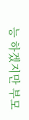능 하겠지만 부모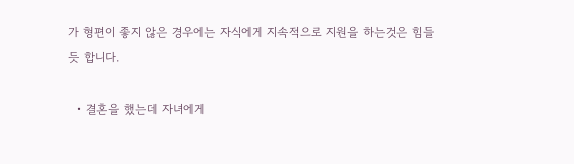가 형편이 좋지 않은 경우에는 자식에게 지속적으로 지원을 하는것은 힘들듯 합니다.

  • 결혼을 했는데 자녀에게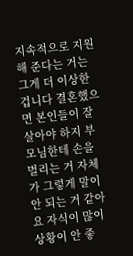지속적으로 지원해 준다는 거는 그게 더 이상한 겁니다 결혼했으면 본인들이 잘 살아야 하지 부모님한테 손을 벌리는 거 자체가 그렇게 말이 안 되는 거 같아요 자식이 많이 상황이 안 좋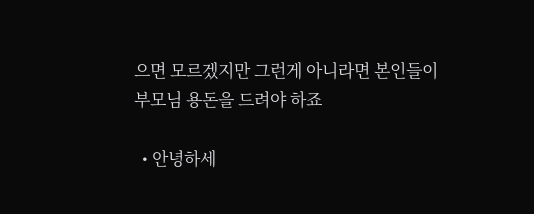으면 모르겠지만 그런게 아니라면 본인들이 부모님 용돈을 드려야 하죠

  • 안녕하세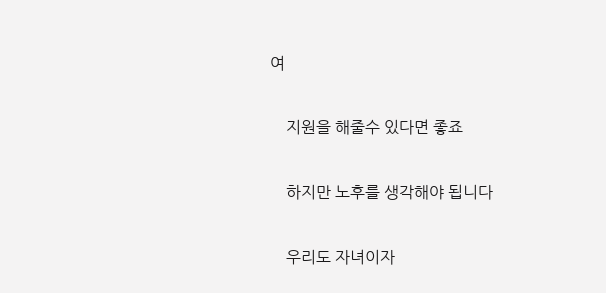여

    지원을 해줄수 있다면 좋죠

    하지만 노후를 생각해야 됩니다

    우리도 자녀이자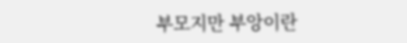부모지만 부앙이란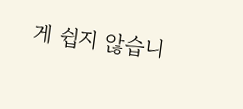게 쉽지 않습니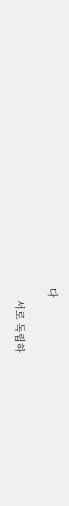다

    서로 독립하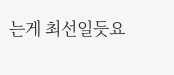는게 최선일듯요